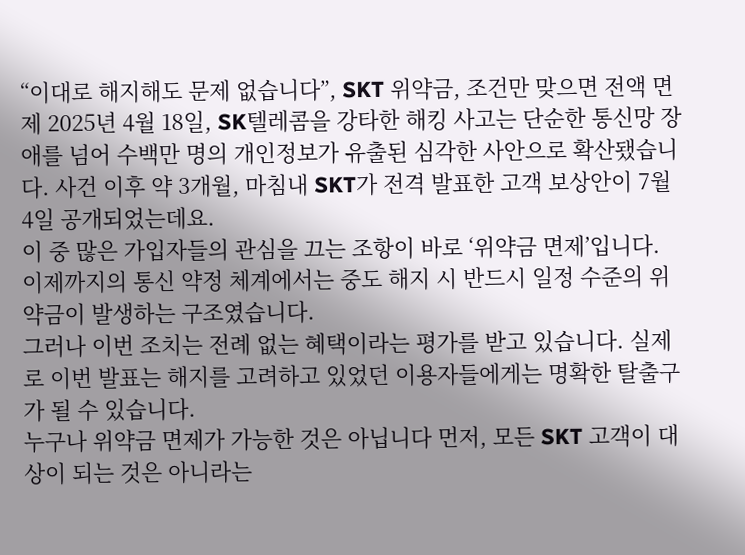“이대로 해지해도 문제 없습니다”, SKT 위약금, 조건만 맞으면 전액 면제 2025년 4월 18일, SK텔레콤을 강타한 해킹 사고는 단순한 통신망 장애를 넘어 수백만 명의 개인정보가 유출된 심각한 사안으로 확산됐습니다. 사건 이후 약 3개월, 마침내 SKT가 전격 발표한 고객 보상안이 7월 4일 공개되었는데요.
이 중 많은 가입자들의 관심을 끄는 조항이 바로 ‘위약금 면제’입니다. 이제까지의 통신 약정 체계에서는 중도 해지 시 반드시 일정 수준의 위약금이 발생하는 구조였습니다.
그러나 이번 조치는 전례 없는 혜택이라는 평가를 받고 있습니다. 실제로 이번 발표는 해지를 고려하고 있었던 이용자들에게는 명확한 탈출구가 될 수 있습니다.
누구나 위약금 면제가 가능한 것은 아닙니다 먼저, 모든 SKT 고객이 대상이 되는 것은 아니라는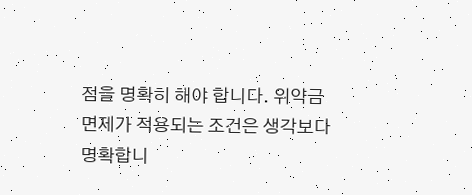점을 명확히 해야 합니다. 위약금 면제가 적용되는 조건은 생각보다 명확합니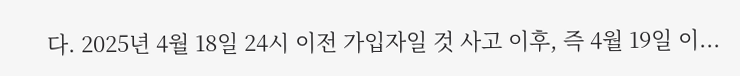다. 2025년 4월 18일 24시 이전 가입자일 것 사고 이후, 즉 4월 19일 이...